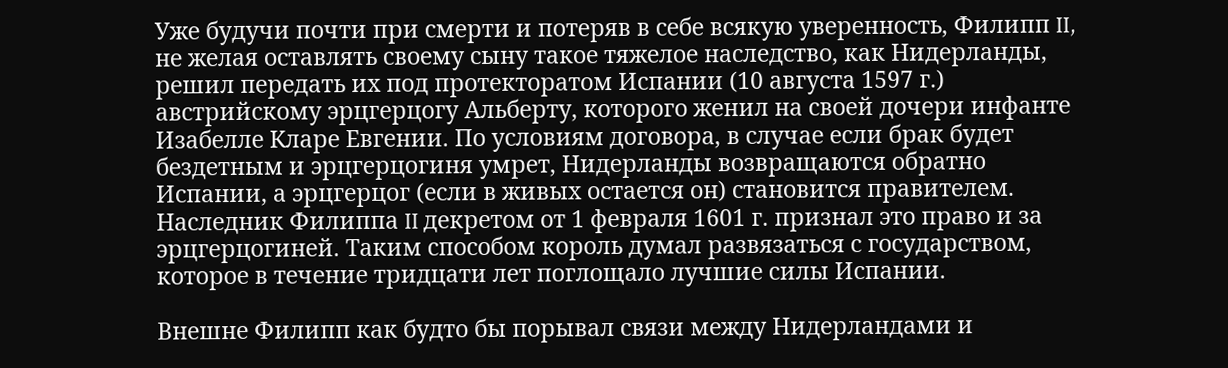Уже будучи почти при смерти и потеряв в себе всякую уверенность, Филипп II, не желая оставлять своему сыну такое тяжелое наследство, как Нидерланды, решил передать их под протекторатом Испании (10 августа 1597 г.) австрийскому эрцгерцогу Альберту, которого женил на своей дочери инфанте Изабелле Кларе Евгении. По условиям договора, в случае если брак будет бездетным и эрцгерцогиня умрет, Нидерланды возвращаются обратно Испании, а эрцгерцог (если в живых остается он) становится правителем. Наследник Филиппа II декретом от 1 февраля 1601 г. признал это право и за эрцгерцогиней. Таким способом король думал развязаться с государством, которое в течение тридцати лет поглощало лучшие силы Испании.

Внешне Филипп как будто бы порывал связи между Нидерландами и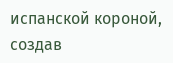испанской короной, создав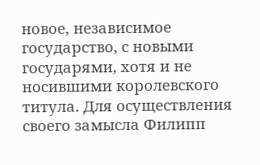новое, независимое государство, с новыми государями, хотя и не носившими королевского титула. Для осуществления своего замысла Филипп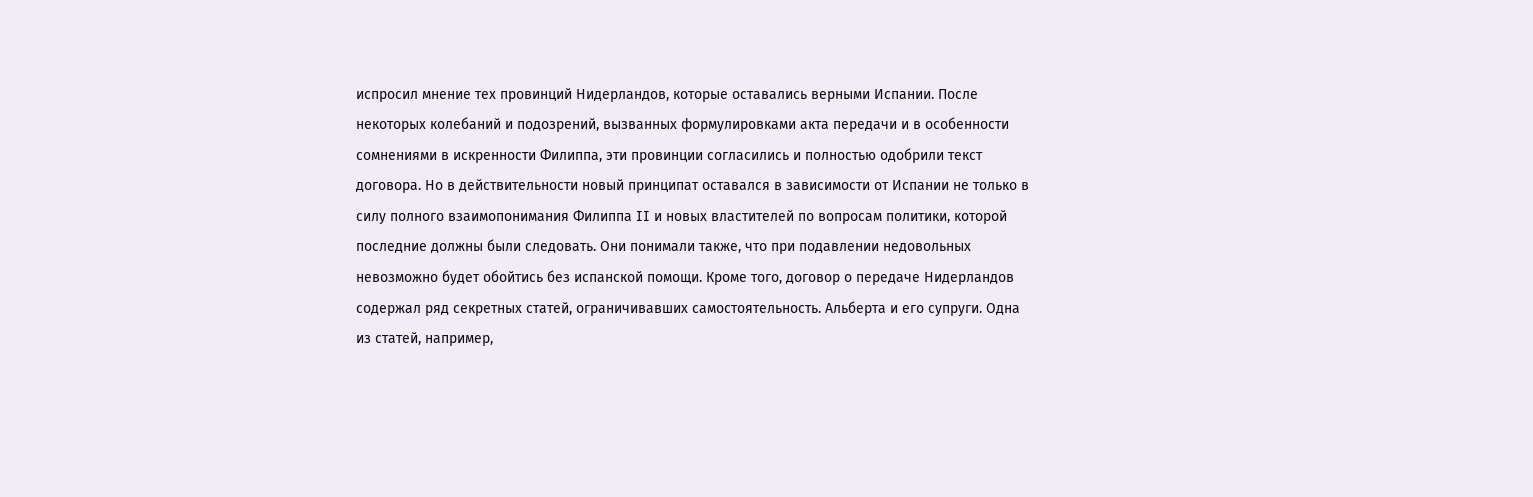испросил мнение тех провинций Нидерландов, которые оставались верными Испании. После некоторых колебаний и подозрений, вызванных формулировками акта передачи и в особенности сомнениями в искренности Филиппа, эти провинции согласились и полностью одобрили текст договора. Но в действительности новый принципат оставался в зависимости от Испании не только в силу полного взаимопонимания Филиппа II и новых властителей по вопросам политики, которой последние должны были следовать. Они понимали также, что при подавлении недовольных невозможно будет обойтись без испанской помощи. Кроме того, договор о передаче Нидерландов содержал ряд секретных статей, ограничивавших самостоятельность. Альберта и его супруги. Одна из статей, например,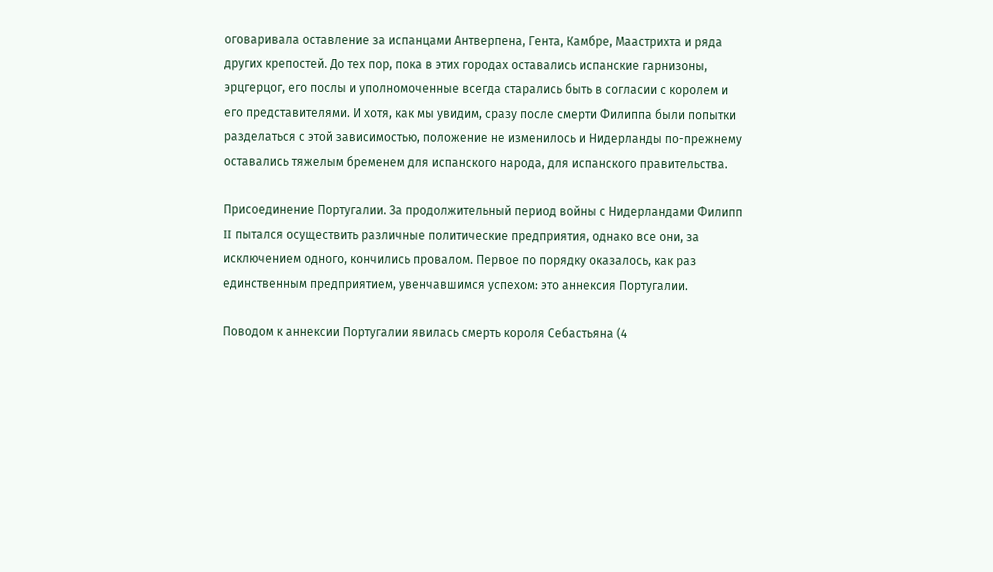оговаривала оставление за испанцами Антверпена, Гента, Камбре, Маастрихта и ряда других крепостей. До тех пор, пока в этих городах оставались испанские гарнизоны, эрцгерцог, его послы и уполномоченные всегда старались быть в согласии с королем и его представителями. И хотя, как мы увидим, сразу после смерти Филиппа были попытки разделаться с этой зависимостью, положение не изменилось и Нидерланды по-прежнему оставались тяжелым бременем для испанского народа, для испанского правительства.

Присоединение Португалии. За продолжительный период войны с Нидерландами Филипп II пытался осуществить различные политические предприятия, однако все они, за исключением одного, кончились провалом. Первое по порядку оказалось, как раз единственным предприятием, увенчавшимся успехом: это аннексия Португалии.

Поводом к аннексии Португалии явилась смерть короля Себастьяна (4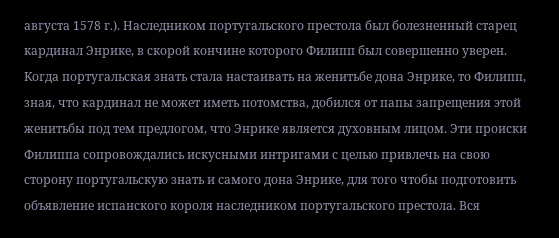августа 1578 г.). Наследником португальского престола был болезненный старец кардинал Энрике, в скорой кончине которого Филипп был совершенно уверен. Когда португальская знать стала настаивать на женитьбе дона Энрике, то Филипп, зная, что кардинал не может иметь потомства, добился от папы запрещения этой женитьбы под тем предлогом, что Энрике является духовным лицом. Эти происки Филиппа сопровождались искусными интригами с целью привлечь на свою сторону португальскую знать и самого дона Энрике, для того чтобы подготовить объявление испанского короля наследником португальского престола. Вся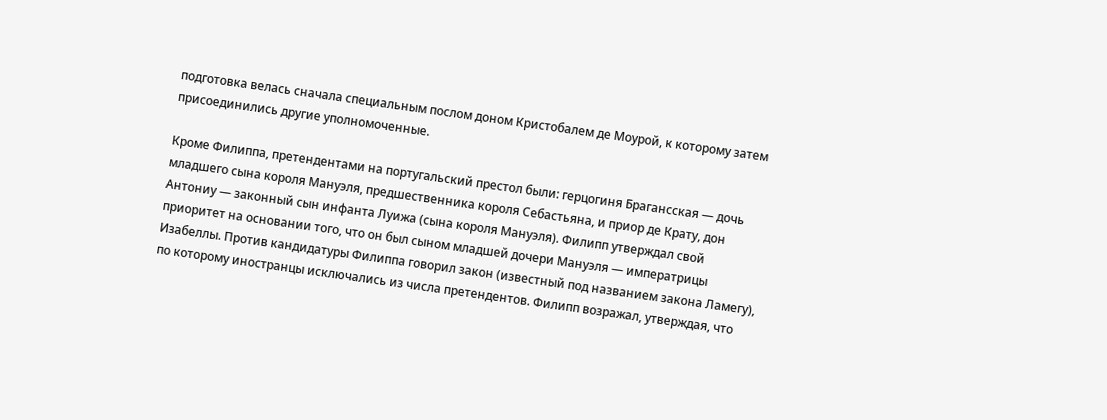подготовка велась сначала специальным послом доном Кристобалем де Моурой, к которому затем присоединились другие уполномоченные.

Кроме Филиппа, претендентами на португальский престол были: герцогиня Брагансская — дочь младшего сына короля Мануэля, предшественника короля Себастьяна, и приор де Крату, дон Антониу — законный сын инфанта Луижа (сына короля Мануэля). Филипп утверждал свой приоритет на основании того, что он был сыном младшей дочери Мануэля — императрицы Изабеллы. Против кандидатуры Филиппа говорил закон (известный под названием закона Ламегу), по которому иностранцы исключались из числа претендентов. Филипп возражал, утверждая, что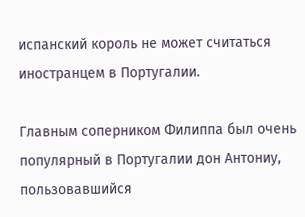испанский король не может считаться иностранцем в Португалии.

Главным соперником Филиппа был очень популярный в Португалии дон Антониу, пользовавшийся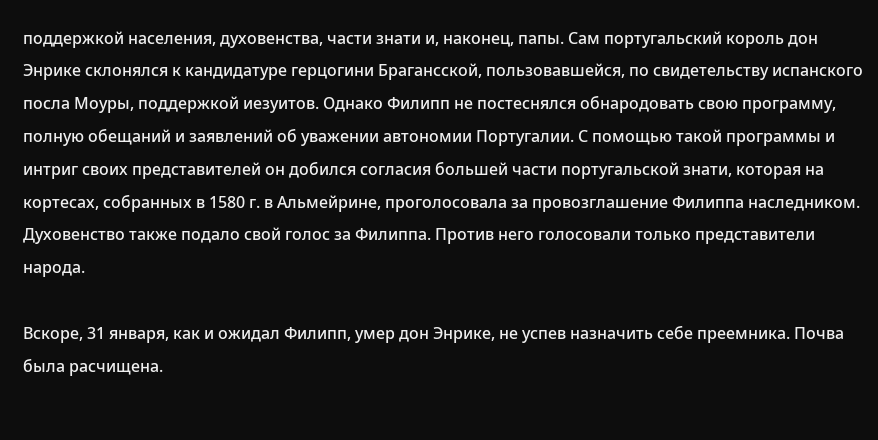поддержкой населения, духовенства, части знати и, наконец, папы. Сам португальский король дон Энрике склонялся к кандидатуре герцогини Брагансской, пользовавшейся, по свидетельству испанского посла Моуры, поддержкой иезуитов. Однако Филипп не постеснялся обнародовать свою программу, полную обещаний и заявлений об уважении автономии Португалии. С помощью такой программы и интриг своих представителей он добился согласия большей части португальской знати, которая на кортесах, собранных в 1580 г. в Альмейрине, проголосовала за провозглашение Филиппа наследником. Духовенство также подало свой голос за Филиппа. Против него голосовали только представители народа.

Вскоре, 31 января, как и ожидал Филипп, умер дон Энрике, не успев назначить себе преемника. Почва была расчищена.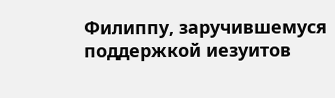Филиппу, заручившемуся поддержкой иезуитов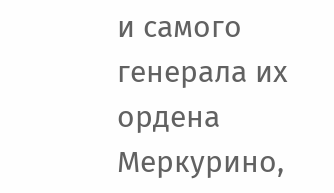и самого генерала их ордена Меркурино,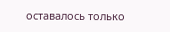оставалось только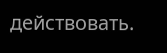действовать.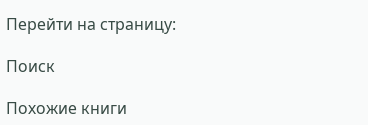Перейти на страницу:

Поиск

Похожие книги